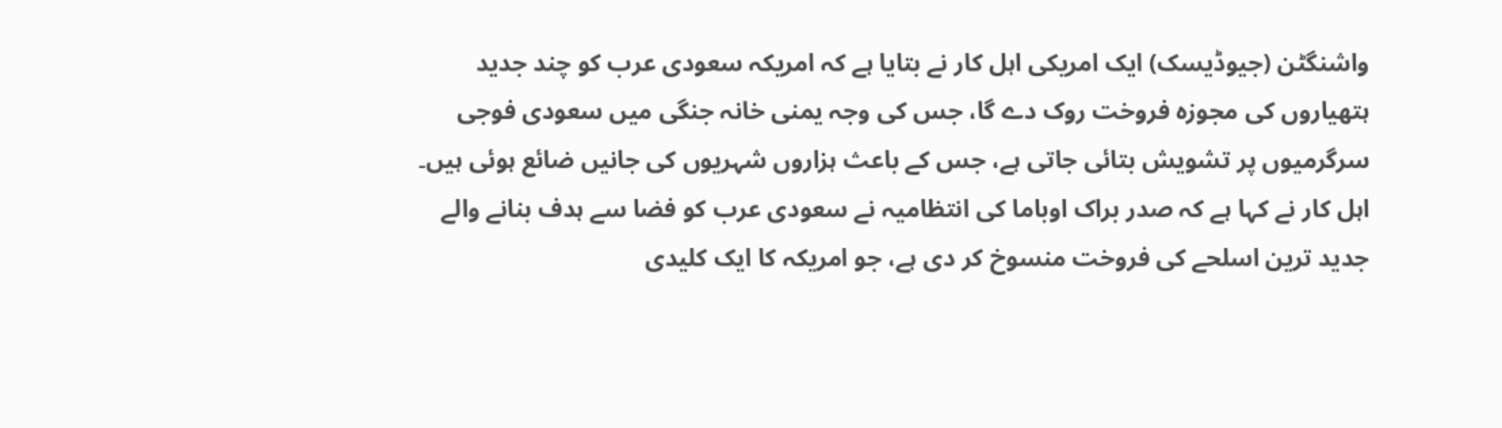واشنگٹن (جیوڈیسک) ایک امریکی اہل کار نے بتایا ہے کہ امریکہ سعودی عرب کو چند جدید ہتھیاروں کی مجوزہ فروخت روک دے گا، جس کی وجہ یمنی خانہ جنگی میں سعودی فوجی سرگرمیوں پر تشویش بتائی جاتی ہے، جس کے باعث ہزاروں شہریوں کی جانیں ضائع ہوئی ہیں۔
اہل کار نے کہا ہے کہ صدر براک اوباما کی انتظامیہ نے سعودی عرب کو فضا سے ہدف بنانے والے جدید ترین اسلحے کی فروخت منسوخ کر دی ہے، جو امریکہ کا ایک کلیدی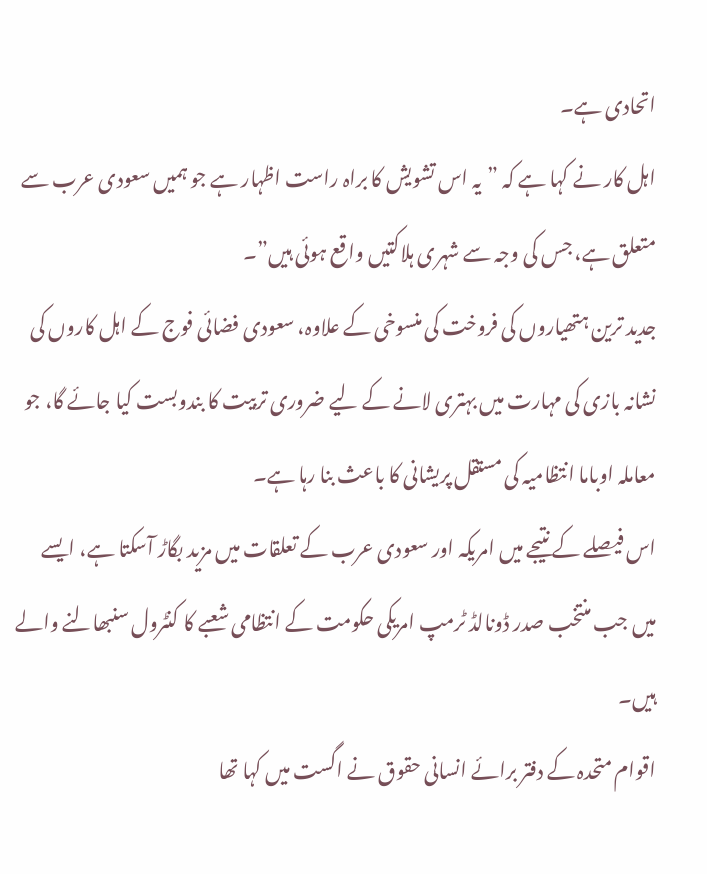اتحادی ہے۔
اہل کار نے کہا ہے کہ ”یہ اس تشویش کا براہ راست اظہار ہے جو ہمیں سعودی عرب سے متعلق ہے، جس کی وجہ سے شہری ہلاکتیں واقع ہوئی ہیں”۔
جدید ترین ہتھیاروں کی فروخت کی منسوخی کے علاوہ، سعودی فضائی فوج کے اہل کاروں کی نشانہ بازی کی مہارت میں بہتری لانے کے لیے ضروری تربیت کا بندوبست کیا جائے گا، جو معاملہ اوباما انتظامیہ کی مستقل پریشانی کا باعث بنا رہا ہے۔
اس فیصلے کے نتیجے میں امریکہ اور سعودی عرب کے تعلقات میں مزید بگاڑ آسکتا ہے، ایسے میں جب منتخب صدر ڈونالڈ ٹرمپ امریکی حکومت کے انتظامی شعبے کا کنٹرول سنبھالنے والے ہیں۔
اقوام متحدہ کے دفتر برائے انسانی حقوق نے اگست میں کہا تھا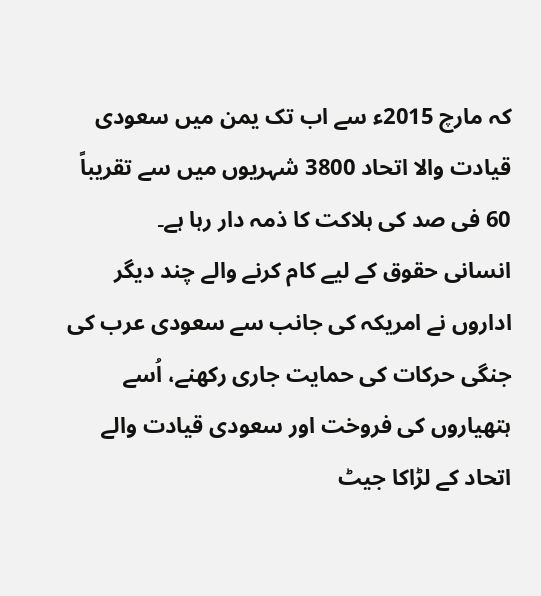کہ مارچ 2015ء سے اب تک یمن میں سعودی قیادت والا اتحاد 3800 شہریوں میں سے تقریباً 60 فی صد کی ہلاکت کا ذمہ دار رہا ہے۔
انسانی حقوق کے لیے کام کرنے والے چند دیگر اداروں نے امریکہ کی جانب سے سعودی عرب کی جنگی حرکات کی حمایت جاری رکھنے، اُسے ہتھیاروں کی فروخت اور سعودی قیادت والے اتحاد کے لڑاکا جیٹ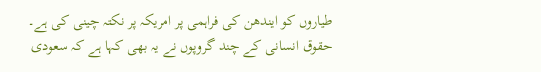طیاروں کو ایندھن کی فراہمی پر امریکہ پر نکتہ چینی کی ہے۔
حقوق انسانی کے چند گروپوں نے یہ بھی کہا ہے کہ سعودی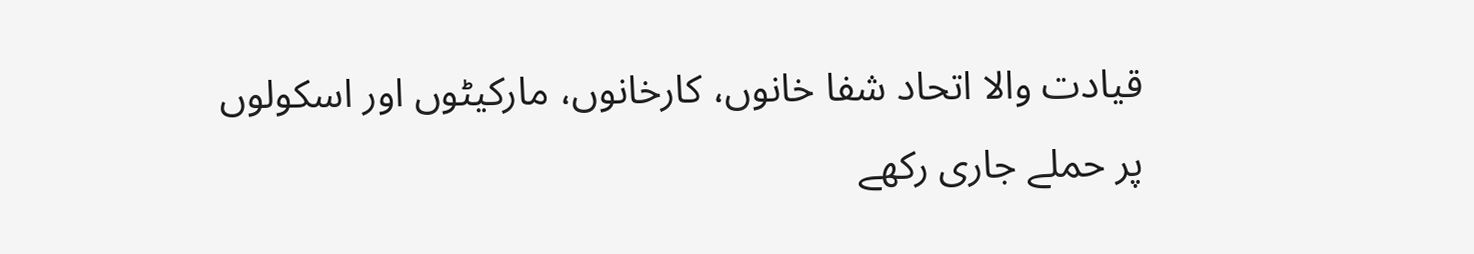قیادت والا اتحاد شفا خانوں، کارخانوں، مارکیٹوں اور اسکولوں پر حملے جاری رکھے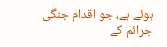ہوئے ہے، جو اقدام جنگی جرائم کے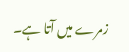زمرے میں آتا ہے۔